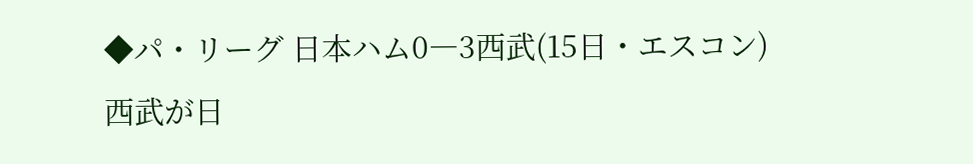◆パ・リーグ 日本ハム0―3西武(15日・エスコン)
西武が日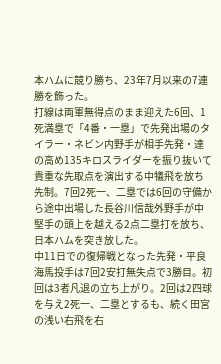本ハムに競り勝ち、23年7月以来の7連勝を飾った。
打線は両軍無得点のまま迎えた6回、1死満塁で「4番・一塁」で先発出場のタイラー・ネビン内野手が相手先発・達の高め135キロスライダーを振り抜いて貴重な先取点を演出する中犠飛を放ち先制。7回2死一、二塁では6回の守備から途中出場した長谷川信哉外野手が中堅手の頭上を越える2点二塁打を放ち、日本ハムを突き放した。
中11日での復帰戦となった先発・平良海馬投手は7回2安打無失点で3勝目。初回は3者凡退の立ち上がり。2回は2四球を与え2死一、二塁とするも、続く田宮の浅い右飛を右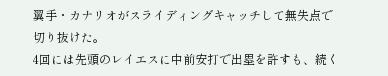翼手・カナリオがスライディングキャッチして無失点で切り抜けた。
4回には先頭のレイエスに中前安打で出塁を許すも、続く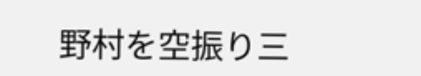野村を空振り三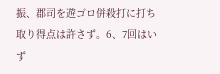振、郡司を遊ゴロ併殺打に打ち取り得点は許さず。6、7回はいず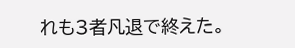れも3者凡退で終えた。